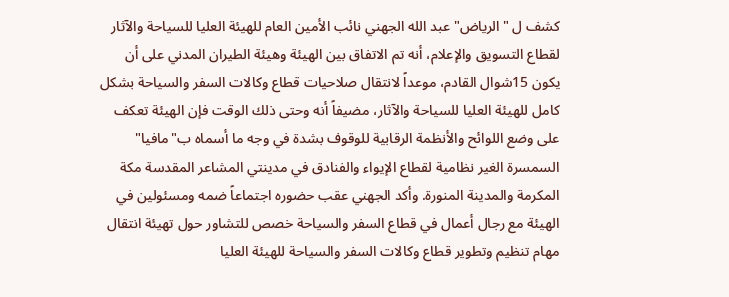كشف ل "الرياض" عبد الله الجهني نائب الأمين العام للهيئة العليا للسياحة والآثار لقطاع التسويق والإعلام، أنه تم الاتفاق بين الهيئة وهيئة الطيران المدني على أن يكون 15شوال القادم، موعداً لانتقال صلاحيات قطاع وكالات السفر والسياحة بشكل كامل للهيئة العليا للسياحة والآثار، مضيفاً أنه وحتى ذلك الوقت فإن الهيئة تعكف على وضع اللوائح والأنظمة الرقابية للوقوف بشدة في وجه ما أسماه ب"مافيا" السمسرة الغير نظامية لقطاع الإيواء والفنادق في مدينتي المشاعر المقدسة مكة المكرمة والمدينة المنورة. وأكد الجهني عقب حضوره اجتماعاً ضمه ومسئولين في الهيئة مع رجال أعمال في قطاع السفر والسياحة خصص للتشاور حول تهيئة انتقال مهام تنظيم وتطوير قطاع وكالات السفر والسياحة للهيئة العليا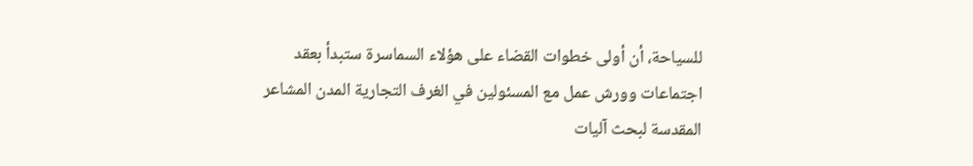للسياحة، أن أولى خطوات القضاء على هؤلاء السماسرة ستبدأ بعقد اجتماعات وورش عمل مع المسئولين في الغرف التجارية المدن المشاعر المقدسة لبحث آليات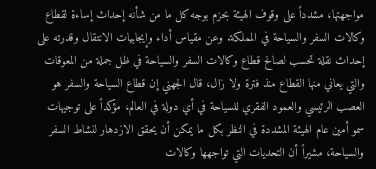مواجهتها، مشدداً على وقوف الهيئة بحزم بوجه كل ما من شأنه إحداث إساءة لقطاع وكالات السفر والسياحة في المملكة. وعن مقياس أداء وإيجابيات الانتقال وقدرته على إحداث نقلة تحسب لصالح قطاع وكالات السفر والسياحة في ظل جملة من المعوقات والتي يعاني منها القطاع منذ فترة ولا زال، قال الجهني إن قطاع السياحة والسفر هو العصب الرئيسي والعمود الفقري للسياحة في أي دولة في العالم، مؤكداً على توجيهات سمو أمين عام الهيئة المشددة في النظر بكل ما يمكن أن يحقق الازدهار لنشاط السفر والسياحة، مشيراً أن التحديات التي تواجهها وكالات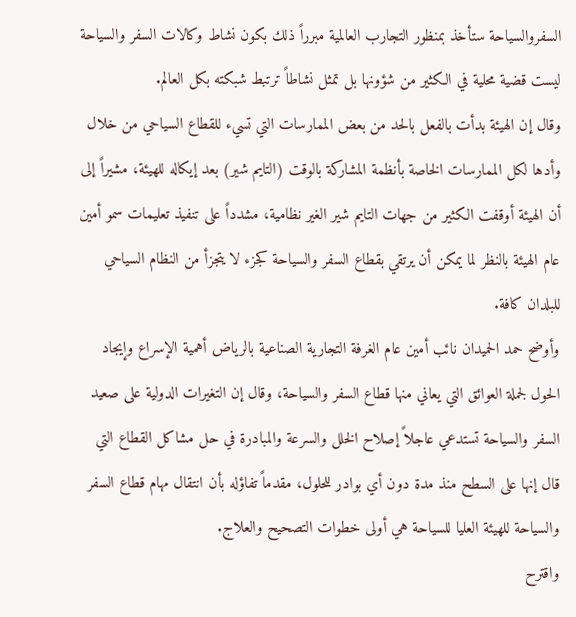السفروالسياحة ستأخذ بمنظور التجارب العالمية مبرراً ذلك بكون نشاط وكالات السفر والسياحة ليست قضية محلية في الكثير من شؤونها بل تمثل نشاطاً ترتبط شبكته بكل العالم.
وقال إن الهيئة بدأت بالفعل بالحد من بعض الممارسات التي تسيء للقطاع السياحي من خلال وأدها لكل الممارسات الخاصة بأنظمة المشاركة بالوقت (التايم شير) بعد إيكاله للهيئة، مشيراً إلى أن الهيئة أوقفت الكثير من جهات التايم شير الغير نظامية، مشدداً على تنفيذ تعليمات سمو أمين عام الهيئة بالنظر لما يمكن أن يرتقي بقطاع السفر والسياحة كجزء لا يتجزأ من النظام السياحي للبلدان كافة.
وأوضح حمد الحميدان نائب أمين عام الغرفة التجارية الصناعية بالرياض أهمية الإسراع وإيجاد الحول لجملة العوائق التي يعاني منها قطاع السفر والسياحة، وقال إن التغيرات الدولية على صعيد السفر والسياحة تستدعي عاجلاً إصلاح الخلل والسرعة والمبادرة في حل مشاكل القطاع التي قال إنها على السطح منذ مدة دون أي بوادر للحلول، مقدماً تفاؤله بأن انتقال مهام قطاع السفر والسياحة للهيئة العليا للسياحة هي أولى خطوات التصحيح والعلاج.
واقترح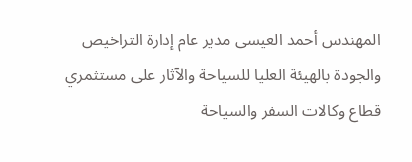المهندس أحمد العيسى مدير عام إدارة التراخيص والجودة بالهيئة العليا للسياحة والآثار على مستثمري قطاع وكالات السفر والسياحة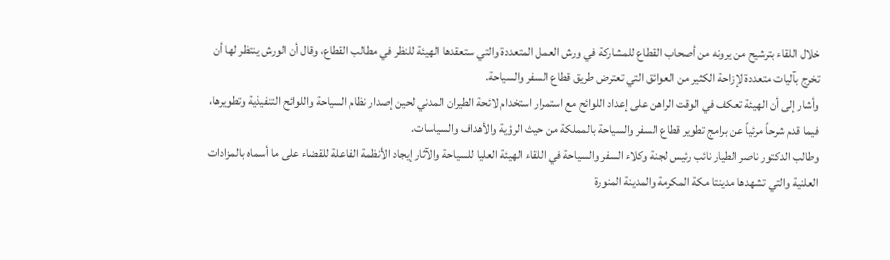خلال اللقاء بترشيح من يرونه من أصحاب القطاع للمشاركة في ورش العمل المتعددة والتي ستعقدها الهيئة للنظر في مطالب القطاع، وقال أن الورش ينتظر لها أن تخرج بآليات متعددة لإزاحة الكثير من العوائق التي تعترض طريق قطاع السفر والسياحة.
وأشار إلى أن الهيئة تعكف في الوقت الراهن على إعداد اللوائح مع استمرار استخدام لائحة الطيران المدني لحين إصدار نظام السياحة واللوائح التنفيذية وتطويرها، فيما قدم شرحاً مرئياً عن برامج تطوير قطاع السفر والسياحة بالمملكة من حيث الرؤية والأهداف والسياسات.
وطالب الدكتور ناصر الطيار نائب رئيس لجنة وكلاء السفر والسياحة في اللقاء الهيئة العليا للسياحة والآثار إيجاد الأنظمة الفاعلة للقضاء على ما أسماه بالمزادات العلنية والتي تشهدها مدينتا مكة المكرمة والمدينة المنورة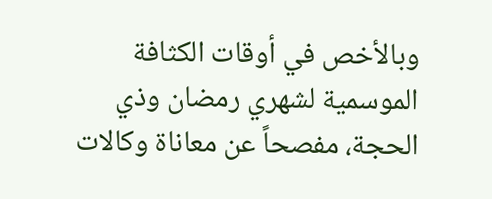وبالأخص في أوقات الكثافة الموسمية لشهري رمضان وذي الحجة، مفصحاً عن معاناة وكالات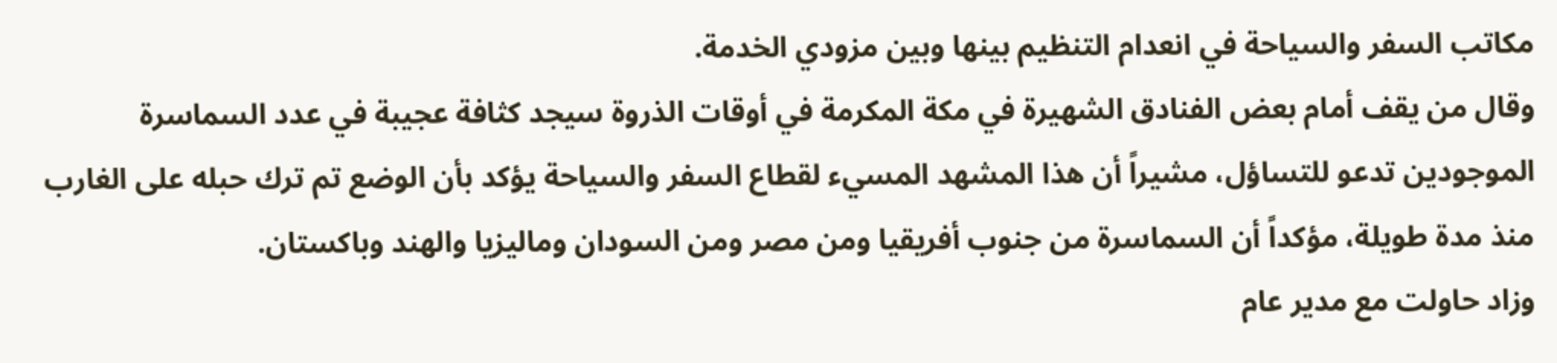مكاتب السفر والسياحة في انعدام التنظيم بينها وبين مزودي الخدمة.
وقال من يقف أمام بعض الفنادق الشهيرة في مكة المكرمة في أوقات الذروة سيجد كثافة عجيبة في عدد السماسرة الموجودين تدعو للتساؤل، مشيراً أن هذا المشهد المسيء لقطاع السفر والسياحة يؤكد بأن الوضع تم ترك حبله على الغارب منذ مدة طويلة، مؤكداً أن السماسرة من جنوب أفريقيا ومن مصر ومن السودان وماليزيا والهند وباكستان.
وزاد حاولت مع مدير عام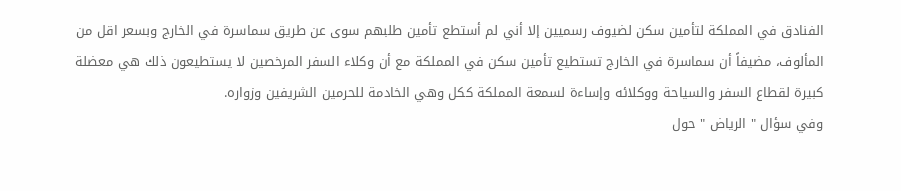الفنادق في المملكة لتأمين سكن لضيوف رسميين إلا أني لم أستطع تأمين طلبهم سوى عن طريق سماسرة في الخارج وبسعر اقل من المألوف، مضيفاً أن سماسرة في الخارج تستطيع تأمين سكن في المملكة مع أن وكلاء السفر المرخصين لا يستطيعون ذلك هي معضلة كبيرة لقطاع السفر والسياحة ووكلائه وإساءة لسمعة المملكة ككل وهي الخادمة للحرمين الشريفين وزواره.
وفي سؤال " الرياض " حول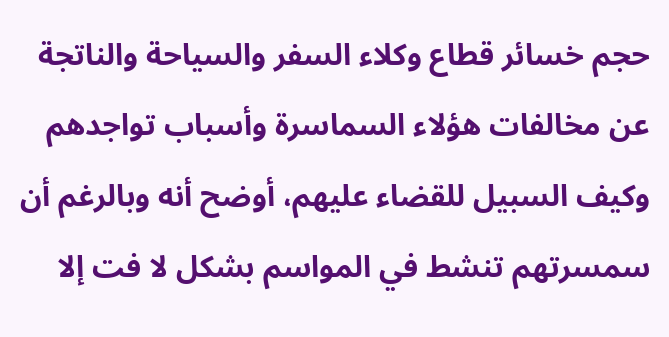حجم خسائر قطاع وكلاء السفر والسياحة والناتجة عن مخالفات هؤلاء السماسرة وأسباب تواجدهم وكيف السبيل للقضاء عليهم، أوضح أنه وبالرغم أن سمسرتهم تنشط في المواسم بشكل لا فت إلا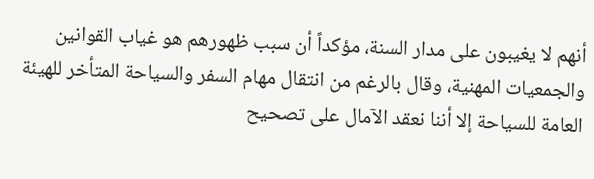أنهم لا يغيبون على مدار السنة، مؤكداً أن سبب ظهورهم هو غياب القوانين والجمعيات المهنية، وقال بالرغم من انتقال مهام السفر والسياحة المتأخر للهيئة العامة للسياحة إلا أننا نعقد الآمال على تصحيح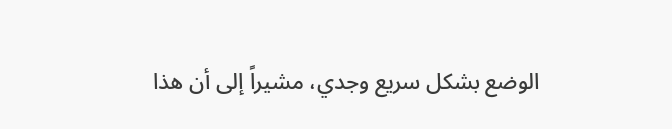الوضع بشكل سريع وجدي، مشيراً إلى أن هذا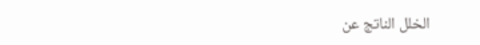الخلل الناتج عن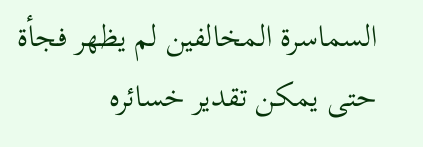السماسرة المخالفين لم يظهر فجأة حتى يمكن تقدير خسائره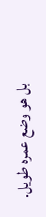بل هو وضع عمره طويل.